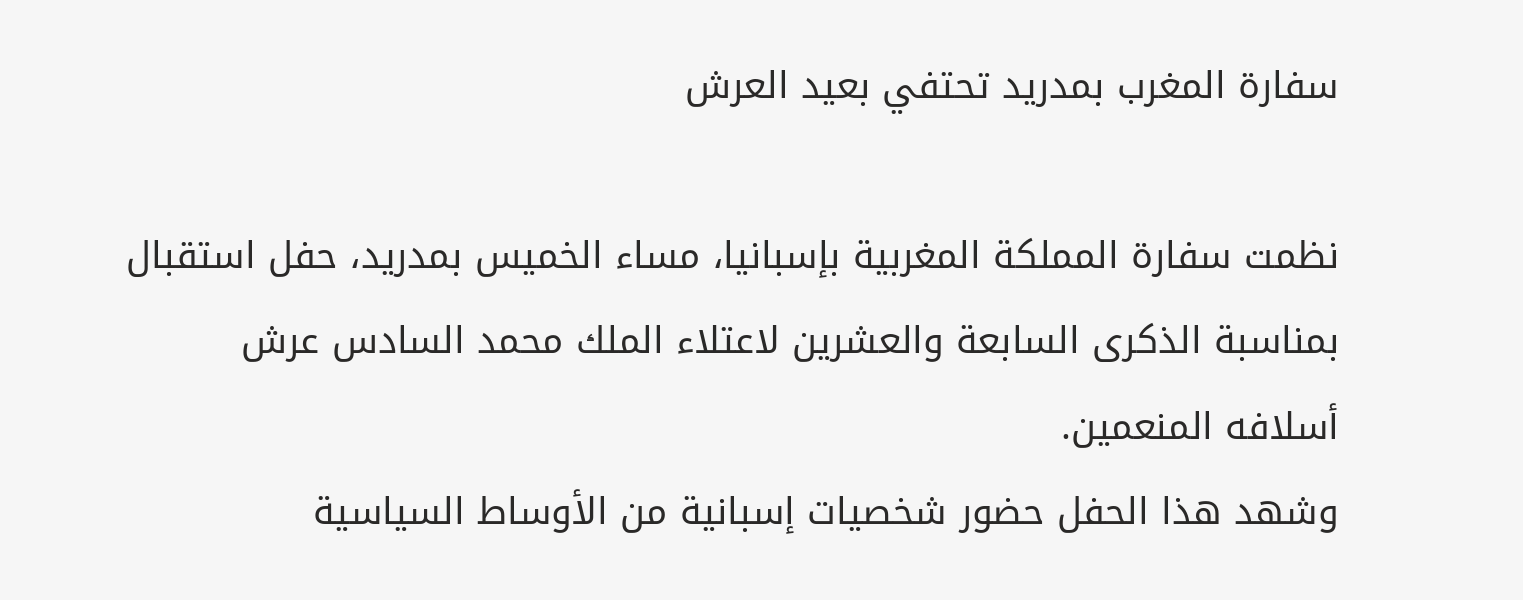سفارة المغرب بمدريد تحتفي بعيد العرش

نظمت سفارة المملكة المغربية بإسبانيا، مساء الخميس بمدريد، حفل استقبال بمناسبة الذكرى السابعة والعشرين لاعتلاء الملك محمد السادس عرش أسلافه المنعمين.
وشهد هذا الحفل حضور شخصيات إسبانية من الأوساط السياسية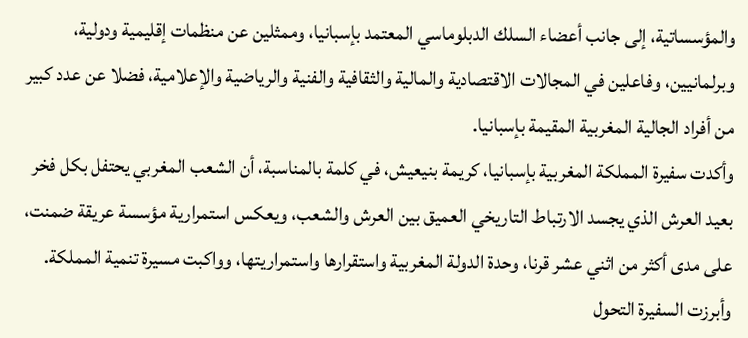والمؤسساتية، إلى جانب أعضاء السلك الدبلوماسي المعتمد بإسبانيا، وممثلين عن منظمات إقليمية ودولية، وبرلمانيين، وفاعلين في المجالات الاقتصادية والمالية والثقافية والفنية والرياضية والإعلامية، فضلا عن عدد كبير من أفراد الجالية المغربية المقيمة بإسبانيا.
وأكدت سفيرة المملكة المغربية بإسبانيا، كريمة بنيعيش، في كلمة بالمناسبة، أن الشعب المغربي يحتفل بكل فخر بعيد العرش الذي يجسد الارتباط التاريخي العميق بين العرش والشعب، ويعكس استمرارية مؤسسة عريقة ضمنت، على مدى أكثر من اثني عشر قرنا، وحدة الدولة المغربية واستقرارها واستمراريتها، وواكبت مسيرة تنمية المملكة.
وأبرزت السفيرة التحول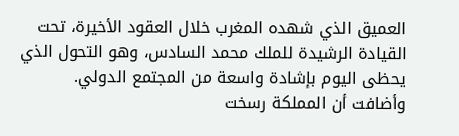العميق الذي شهده المغرب خلال العقود الأخيرة، تحت القيادة الرشيدة للملك محمد السادس، وهو التحول الذي يحظى اليوم بإشادة واسعة من المجتمع الدولي.
وأضافت أن المملكة رسخت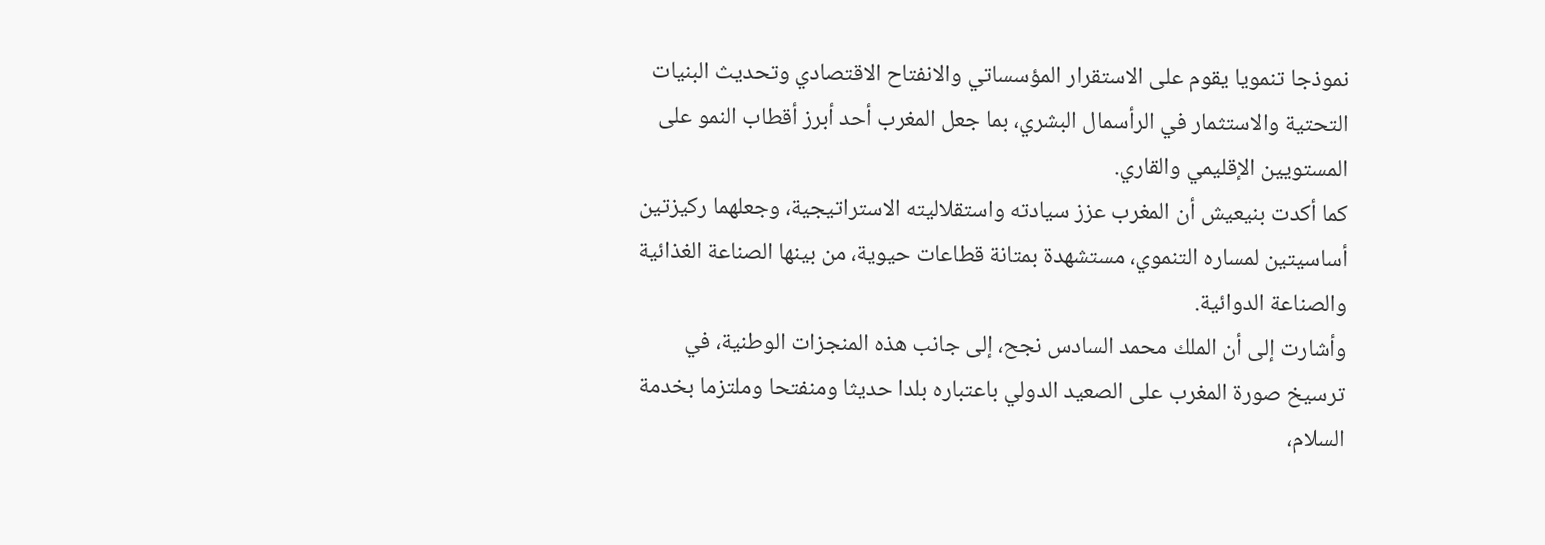نموذجا تنمويا يقوم على الاستقرار المؤسساتي والانفتاح الاقتصادي وتحديث البنيات التحتية والاستثمار في الرأسمال البشري، بما جعل المغرب أحد أبرز أقطاب النمو على المستويين الإقليمي والقاري.
كما أكدت بنيعيش أن المغرب عزز سيادته واستقلاليته الاستراتيجية، وجعلهما ركيزتين أساسيتين لمساره التنموي، مستشهدة بمتانة قطاعات حيوية، من بينها الصناعة الغذائية والصناعة الدوائية.
وأشارت إلى أن الملك محمد السادس نجح، إلى جانب هذه المنجزات الوطنية، في ترسيخ صورة المغرب على الصعيد الدولي باعتباره بلدا حديثا ومنفتحا وملتزما بخدمة السلام،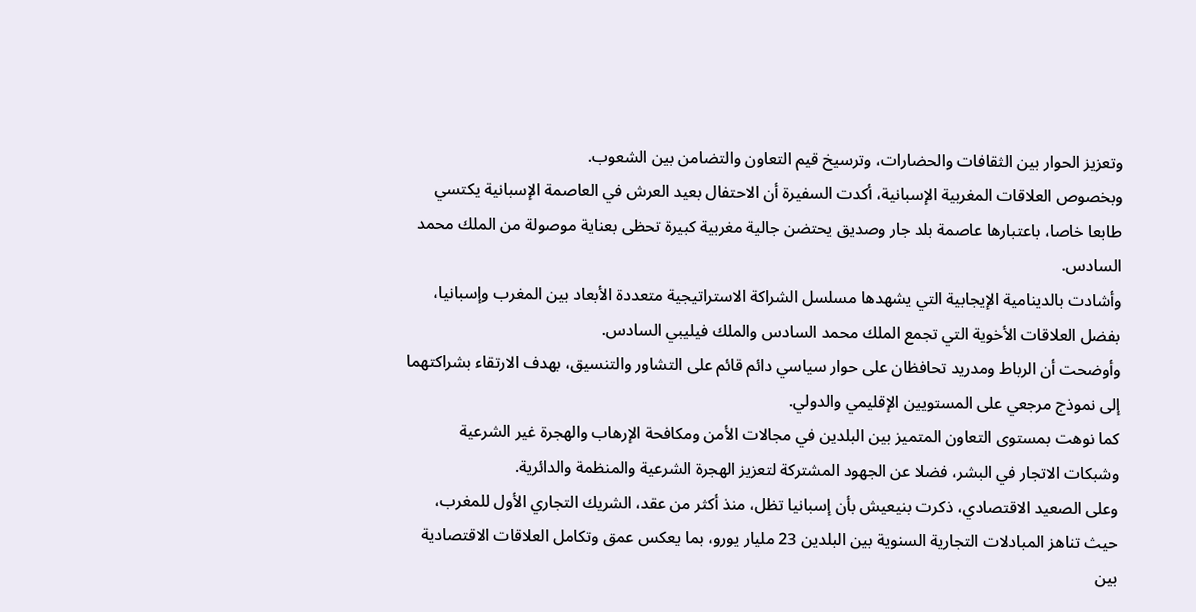وتعزيز الحوار بين الثقافات والحضارات، وترسيخ قيم التعاون والتضامن بين الشعوب.
وبخصوص العلاقات المغربية الإسبانية، أكدت السفيرة أن الاحتفال بعيد العرش في العاصمة الإسبانية يكتسي طابعا خاصا، باعتبارها عاصمة بلد جار وصديق يحتضن جالية مغربية كبيرة تحظى بعناية موصولة من الملك محمد السادس.
وأشادت بالدينامية الإيجابية التي يشهدها مسلسل الشراكة الاستراتيجية متعددة الأبعاد بين المغرب وإسبانيا، بفضل العلاقات الأخوية التي تجمع الملك محمد السادس والملك فيليبي السادس.
وأوضحت أن الرباط ومدريد تحافظان على حوار سياسي دائم قائم على التشاور والتنسيق، بهدف الارتقاء بشراكتهما إلى نموذج مرجعي على المستويين الإقليمي والدولي.
كما نوهت بمستوى التعاون المتميز بين البلدين في مجالات الأمن ومكافحة الإرهاب والهجرة غير الشرعية وشبكات الاتجار في البشر، فضلا عن الجهود المشتركة لتعزيز الهجرة الشرعية والمنظمة والدائرية.
وعلى الصعيد الاقتصادي، ذكرت بنيعيش بأن إسبانيا تظل، منذ أكثر من عقد، الشريك التجاري الأول للمغرب، حيث تناهز المبادلات التجارية السنوية بين البلدين 23 مليار يورو، بما يعكس عمق وتكامل العلاقات الاقتصادية بين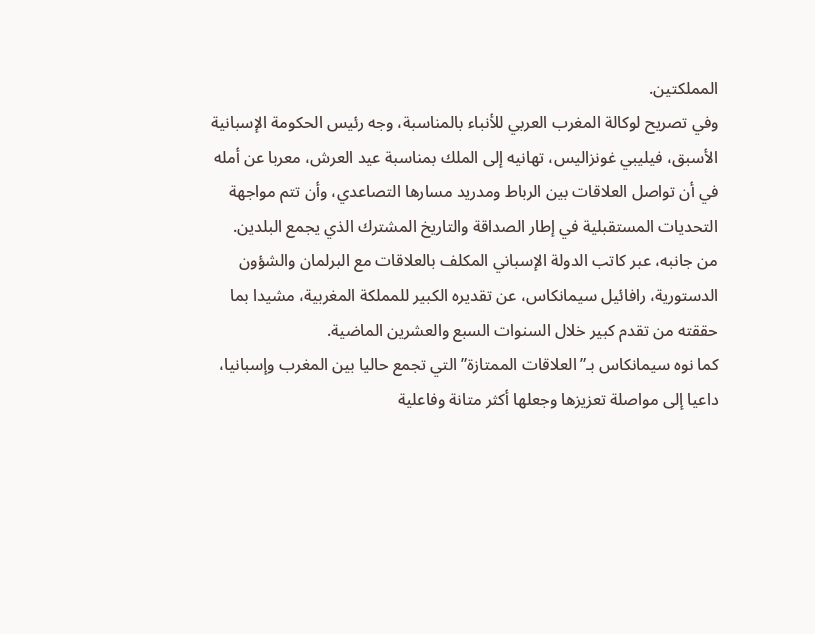المملكتين.
وفي تصريح لوكالة المغرب العربي للأنباء بالمناسبة، وجه رئيس الحكومة الإسبانية الأسبق، فيليبي غونزاليس، تهانيه إلى الملك بمناسبة عيد العرش، معربا عن أمله في أن تواصل العلاقات بين الرباط ومدريد مسارها التصاعدي، وأن تتم مواجهة التحديات المستقبلية في إطار الصداقة والتاريخ المشترك الذي يجمع البلدين.
من جانبه، عبر كاتب الدولة الإسباني المكلف بالعلاقات مع البرلمان والشؤون الدستورية، رافائيل سيمانكاس، عن تقديره الكبير للمملكة المغربية، مشيدا بما حققته من تقدم كبير خلال السنوات السبع والعشرين الماضية.
كما نوه سيمانكاس بـ”العلاقات الممتازة” التي تجمع حاليا بين المغرب وإسبانيا، داعيا إلى مواصلة تعزيزها وجعلها أكثر متانة وفاعلية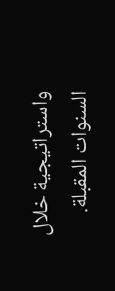واستراتيجية خلال السنوات المقبلة.